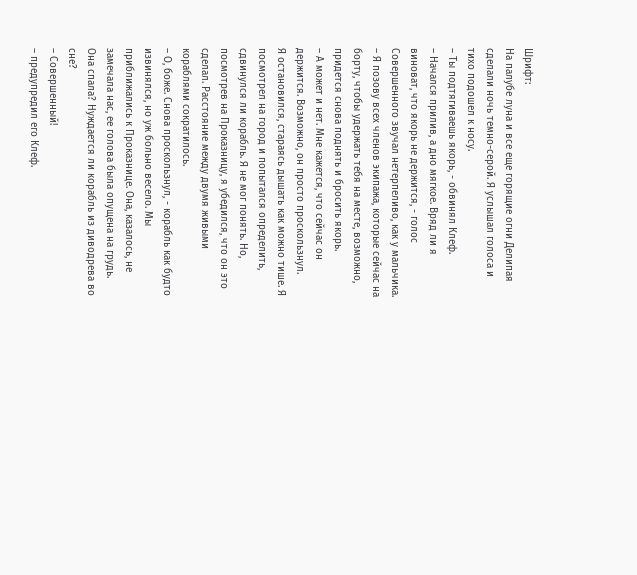Шрифт:
На палубе луна и все еще горящие огни Делипая сделали ночь темно-серой. Я услышал голоса и тихо подошел к носу.
– Ты подтягиваешь якорь, - обвинял Клеф.
– Начался прилив, а дно мягкое. Вряд ли я виноват, что якорь не держится, - голос Совершенного звучал нетерпеливо, как у мальчика.
– Я позову всех членов экипажа, которые сейчас на борту, чтобы удержать тебя на месте, возможно, придется снова поднять и бросить якорь.
– А может и нет. Мне кажется, что сейчас он держится. Возможно, он просто проскользнул.
Я остановился, стараясь дышать как можно тише. Я посмотрел на город и попытался определить, сдвинулся ли корабль. Я не мог понять. Но, посмотрев на Проказницу, я убедился, что он это сделал. Расстояние между двумя живыми кораблями сократилось.
– О, боже. Снова проскользнул, - корабль как будто извинялся, но уж больно весело. Мы приближались к Проказнице. Она, казалось, не замечала нас, ее голова была опущена на грудь. Она спала? Нуждается ли корабль из диводрева во сне?
– Совершенный!
– предупредил его Клеф.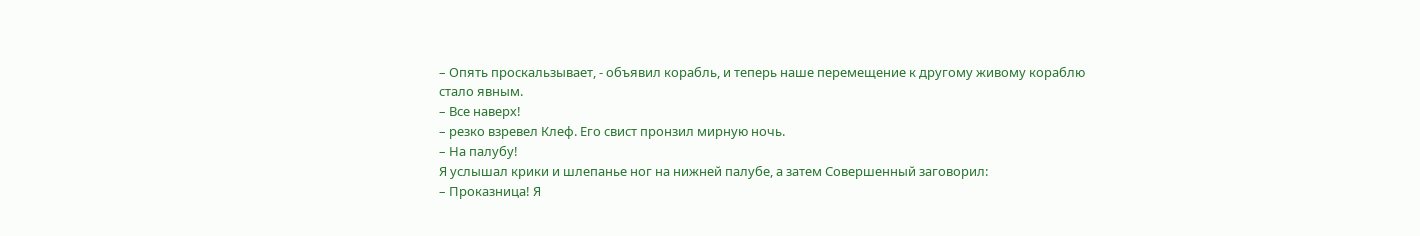– Опять проскальзывает, - объявил корабль, и теперь наше перемещение к другому живому кораблю стало явным.
– Все наверх!
– резко взревел Клеф. Его свист пронзил мирную ночь.
– На палубу!
Я услышал крики и шлепанье ног на нижней палубе, а затем Совершенный заговорил:
– Проказница! Я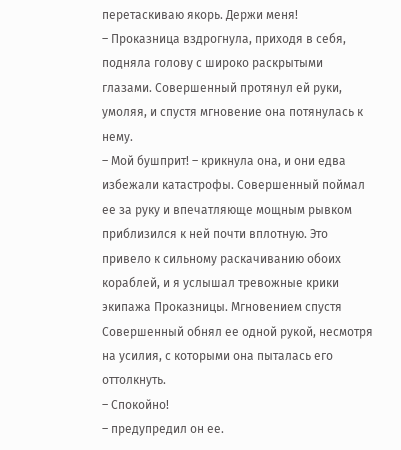перетаскиваю якорь. Держи меня!
– Проказница вздрогнула, приходя в себя, подняла голову с широко раскрытыми глазами. Совершенный протянул ей руки, умоляя, и спустя мгновение она потянулась к нему.
– Мой бушприт! – крикнула она, и они едва избежали катастрофы. Совершенный поймал ее за руку и впечатляюще мощным рывком приблизился к ней почти вплотную. Это привело к сильному раскачиванию обоих кораблей, и я услышал тревожные крики экипажа Проказницы. Мгновением спустя Совершенный обнял ее одной рукой, несмотря на усилия, с которыми она пыталась его оттолкнуть.
– Спокойно!
– предупредил он ее.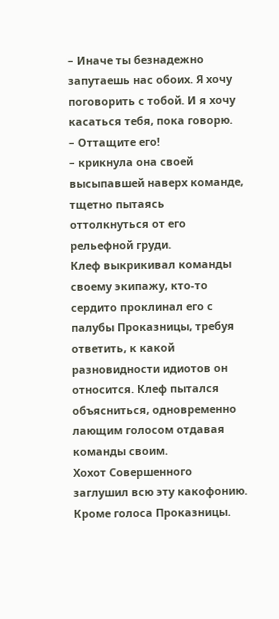– Иначе ты безнадежно запутаешь нас обоих. Я хочу поговорить с тобой. И я хочу касаться тебя, пока говорю.
– Оттащите его!
– крикнула она своей высыпавшей наверх команде, тщетно пытаясь оттолкнуться от его рельефной груди.
Клеф выкрикивал команды своему экипажу, кто-то сердито проклинал его с палубы Проказницы, требуя ответить, к какой разновидности идиотов он относится. Клеф пытался объясниться, одновременно лающим голосом отдавая команды своим.
Хохот Совершенного заглушил всю эту какофонию. Кроме голоса Проказницы.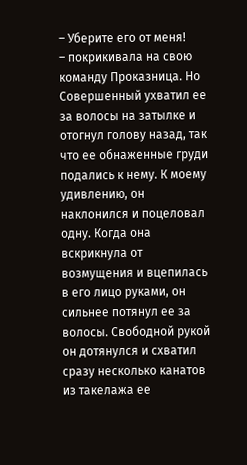– Уберите его от меня!
– покрикивала на свою команду Проказница. Но Совершенный ухватил ее за волосы на затылке и отогнул голову назад, так что ее обнаженные груди подались к нему. К моему удивлению, он наклонился и поцеловал одну. Когда она вскрикнула от возмущения и вцепилась в его лицо руками, он сильнее потянул ее за волосы. Свободной рукой он дотянулся и схватил сразу несколько канатов из такелажа ее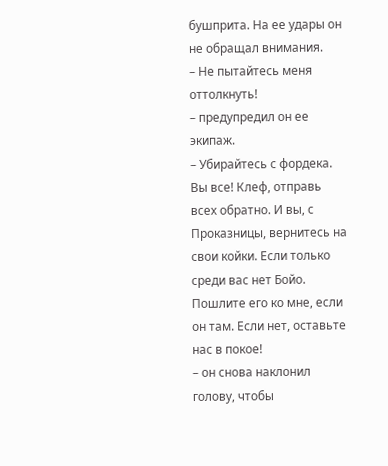бушприта. На ее удары он не обращал внимания.
– Не пытайтесь меня оттолкнуть!
– предупредил он ее экипаж.
– Убирайтесь с фордека. Вы все! Клеф, отправь всех обратно. И вы, с Проказницы, вернитесь на свои койки. Если только среди вас нет Бойо. Пошлите его ко мне, если он там. Если нет, оставьте нас в покое!
– он снова наклонил голову, чтобы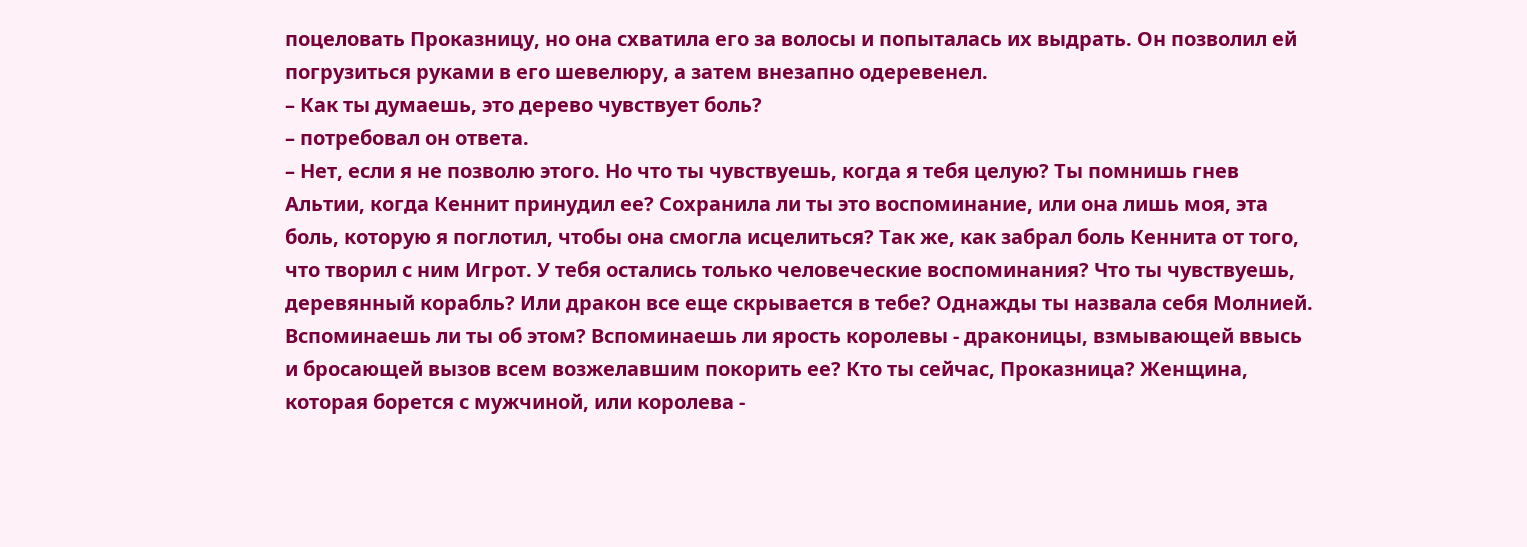поцеловать Проказницу, но она схватила его за волосы и попыталась их выдрать. Он позволил ей погрузиться руками в его шевелюру, а затем внезапно одеревенел.
– Как ты думаешь, это дерево чувствует боль?
– потребовал он ответа.
– Нет, если я не позволю этого. Но что ты чувствуешь, когда я тебя целую? Ты помнишь гнев Альтии, когда Кеннит принудил ее? Сохранила ли ты это воспоминание, или она лишь моя, эта боль, которую я поглотил, чтобы она смогла исцелиться? Так же, как забрал боль Кеннита от того, что творил с ним Игрот. У тебя остались только человеческие воспоминания? Что ты чувствуешь, деревянный корабль? Или дракон все еще скрывается в тебе? Однажды ты назвала себя Молнией. Вспоминаешь ли ты об этом? Вспоминаешь ли ярость королевы - драконицы, взмывающей ввысь и бросающей вызов всем возжелавшим покорить ее? Кто ты сейчас, Проказница? Женщина, которая борется с мужчиной, или королева -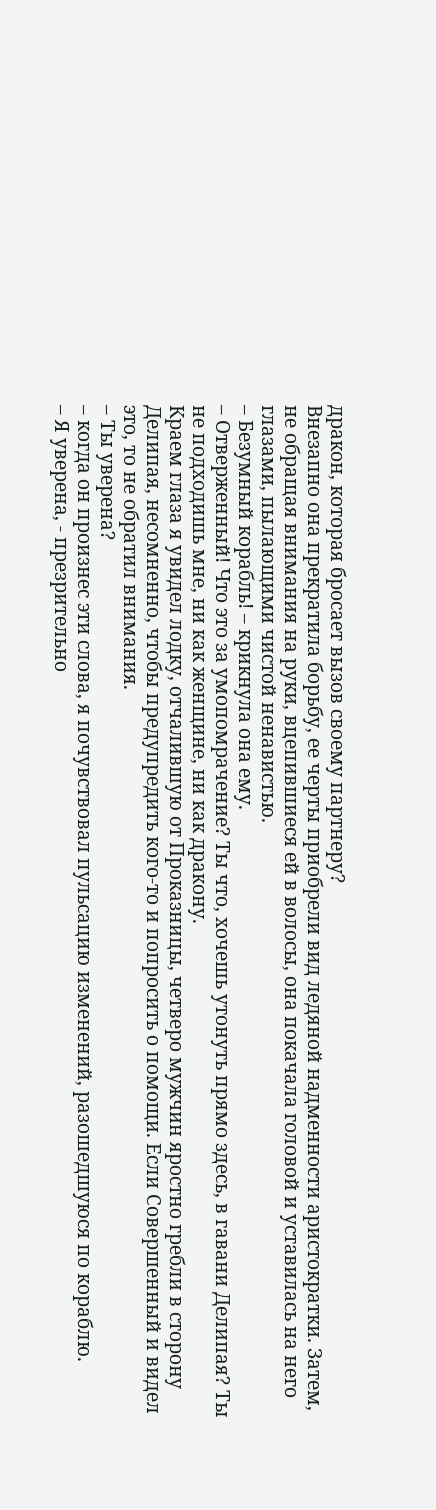дракон, которая бросает вызов своему партнеру?
Внезапно она прекратила борьбу, ее черты приобрели вид ледяной надменности аристократки. Затем, не обращая внимания на руки, вцепившиеся ей в волосы, она покачала головой и уставилась на него глазами, пылающими чистой ненавистью.
– Безумный корабль! – крикнула она ему.
– Отверженный! Что это за умопомрачение? Ты что, хочешь утонуть прямо здесь, в гавани Делипая? Ты не подходишь мне, ни как женщине, ни как дракону.
Краем глаза я увидел лодку, отчалившую от Проказницы, четверо мужчин яростно гребли в сторону Делипая, несомненно, чтобы предупредить кого-то и попросить о помощи. Если Совершенный и видел это, то не обратил внимания.
– Ты уверена?
– когда он произнес эти слова, я почувствовал пульсацию изменений, разошедшуюся по кораблю.
– Я уверена, - презрительно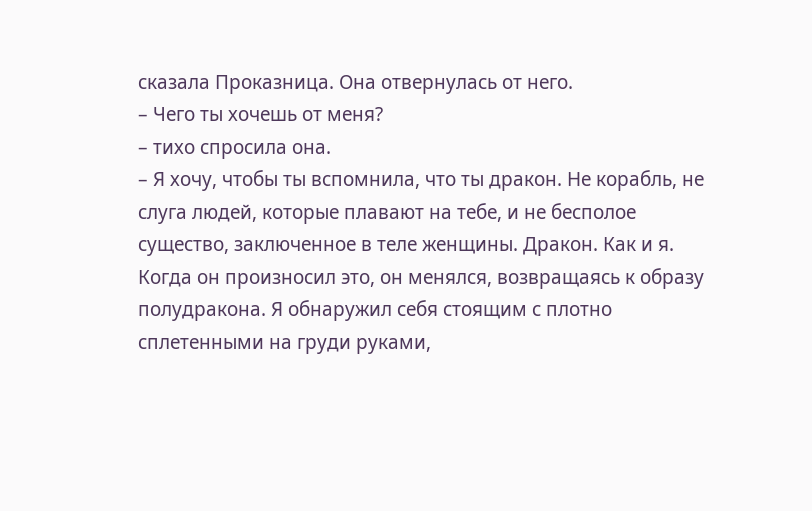сказала Проказница. Она отвернулась от него.
– Чего ты хочешь от меня?
– тихо спросила она.
– Я хочу, чтобы ты вспомнила, что ты дракон. Не корабль, не слуга людей, которые плавают на тебе, и не бесполое существо, заключенное в теле женщины. Дракон. Как и я. Когда он произносил это, он менялся, возвращаясь к образу полудракона. Я обнаружил себя стоящим с плотно сплетенными на груди руками,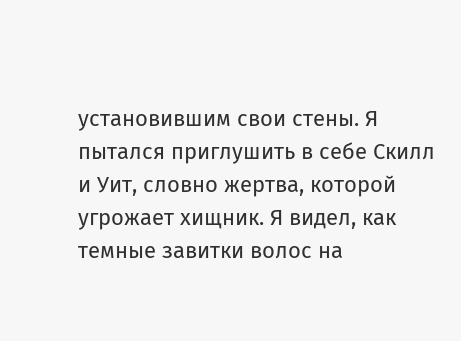установившим свои стены. Я пытался приглушить в себе Скилл и Уит, словно жертва, которой угрожает хищник. Я видел, как темные завитки волос на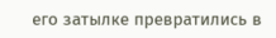его затылке превратились в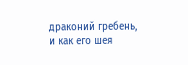драконий гребень, и как его шея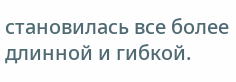становилась все более длинной и гибкой.